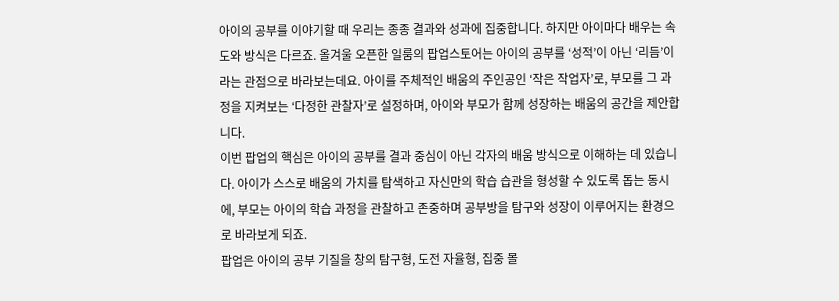아이의 공부를 이야기할 때 우리는 종종 결과와 성과에 집중합니다. 하지만 아이마다 배우는 속도와 방식은 다르죠. 올겨울 오픈한 일룸의 팝업스토어는 아이의 공부를 ‘성적’이 아닌 ‘리듬’이라는 관점으로 바라보는데요. 아이를 주체적인 배움의 주인공인 ‘작은 작업자’로, 부모를 그 과정을 지켜보는 ‘다정한 관찰자’로 설정하며, 아이와 부모가 함께 성장하는 배움의 공간을 제안합니다.
이번 팝업의 핵심은 아이의 공부를 결과 중심이 아닌 각자의 배움 방식으로 이해하는 데 있습니다. 아이가 스스로 배움의 가치를 탐색하고 자신만의 학습 습관을 형성할 수 있도록 돕는 동시에, 부모는 아이의 학습 과정을 관찰하고 존중하며 공부방을 탐구와 성장이 이루어지는 환경으로 바라보게 되죠.
팝업은 아이의 공부 기질을 창의 탐구형, 도전 자율형, 집중 몰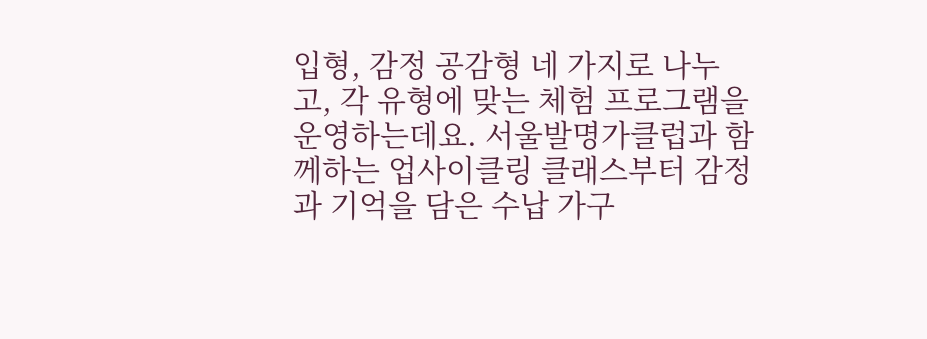입형, 감정 공감형 네 가지로 나누고, 각 유형에 맞는 체험 프로그램을 운영하는데요. 서울발명가클럽과 함께하는 업사이클링 클래스부터 감정과 기억을 담은 수납 가구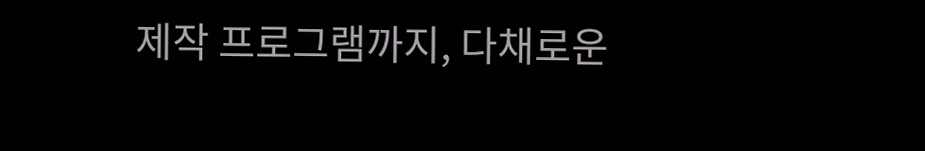제작 프로그램까지, 다채로운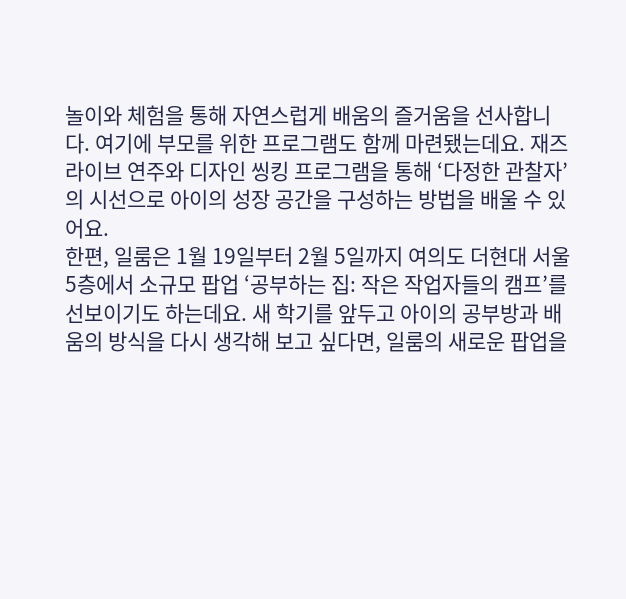놀이와 체험을 통해 자연스럽게 배움의 즐거움을 선사합니다. 여기에 부모를 위한 프로그램도 함께 마련됐는데요. 재즈 라이브 연주와 디자인 씽킹 프로그램을 통해 ‘다정한 관찰자’의 시선으로 아이의 성장 공간을 구성하는 방법을 배울 수 있어요.
한편, 일룸은 1월 19일부터 2월 5일까지 여의도 더현대 서울 5층에서 소규모 팝업 ‘공부하는 집: 작은 작업자들의 캠프’를 선보이기도 하는데요. 새 학기를 앞두고 아이의 공부방과 배움의 방식을 다시 생각해 보고 싶다면, 일룸의 새로운 팝업을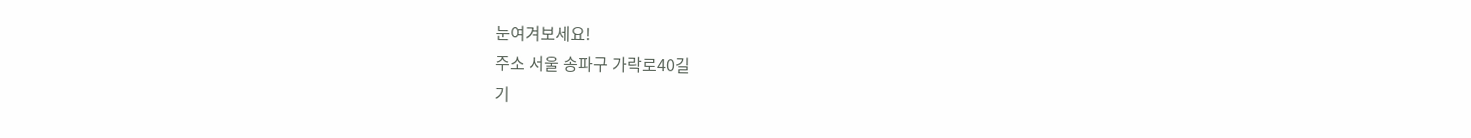눈여겨보세요!
주소 서울 송파구 가락로40길
기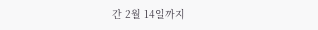간 2월 14일까지